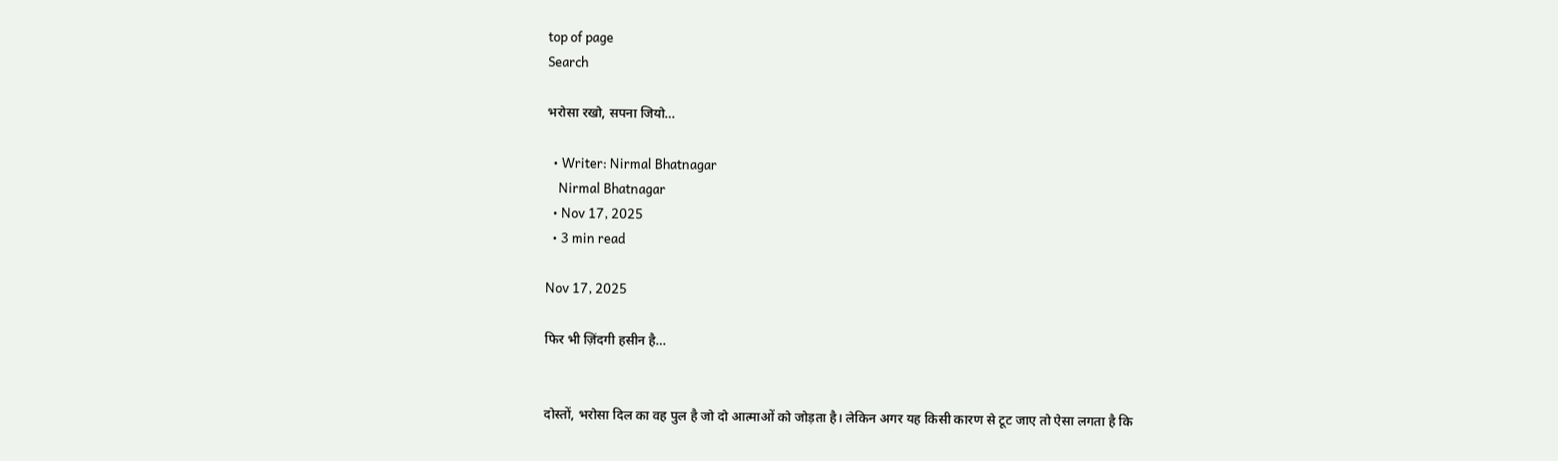top of page
Search

भरोसा रखो, सपना जियो…

  • Writer: Nirmal Bhatnagar
    Nirmal Bhatnagar
  • Nov 17, 2025
  • 3 min read

Nov 17, 2025

फिर भी ज़िंदगी हसीन है…


दोस्तों, भरोसा दिल का वह पुल है जो दो आत्माओं को जोड़ता है। लेकिन अगर यह किसी कारण से टूट जाए तो ऐसा लगता है कि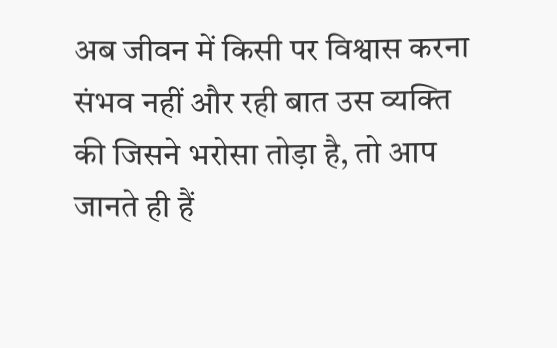अब जीवन में किसी पर विश्वास करना संभव नहीं और रही बात उस व्यक्ति की जिसने भरोसा तोड़ा है, तो आप जानते ही हैं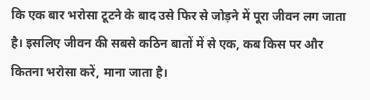कि एक बार भरोसा टूटने के बाद उसे फिर से जोड़ने में पूरा जीवन लग जाता है। इसलिए जीवन की सबसे कठिन बातों में से एक, कब किस पर और कितना भरोसा करें, माना जाता है।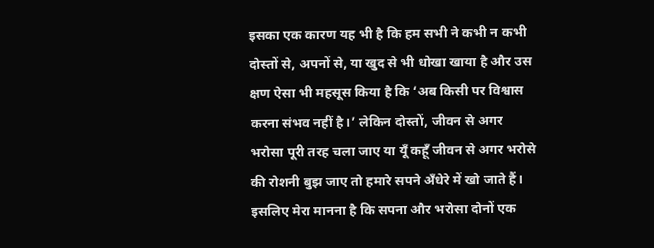इसका एक कारण यह भी है कि हम सभी ने कभी न कभी दोस्तों से, अपनों से, या खुद से भी धोखा खाया है और उस क्षण ऐसा भी महसूस किया है कि ‘अब किसी पर विश्वास करना संभव नहीं है।’ लेकिन दोस्तों, जीवन से अगर भरोसा पूरी तरह चला जाए या यूँ कहूँ जीवन से अगर भरोसे की रोशनी बुझ जाए तो हमारे सपने अँधेरे में खो जाते हैं। इसलिए मेरा मानना है कि सपना और भरोसा दोनों एक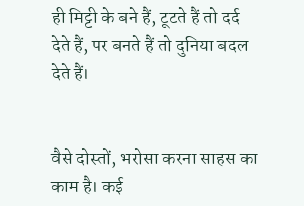ही मिट्टी के बने हैं, टूटते हैं तो दर्द देते हैं, पर बनते हैं तो दुनिया बदल देते हैं।


वैसे दोस्तों, भरोसा करना साहस का काम है। कई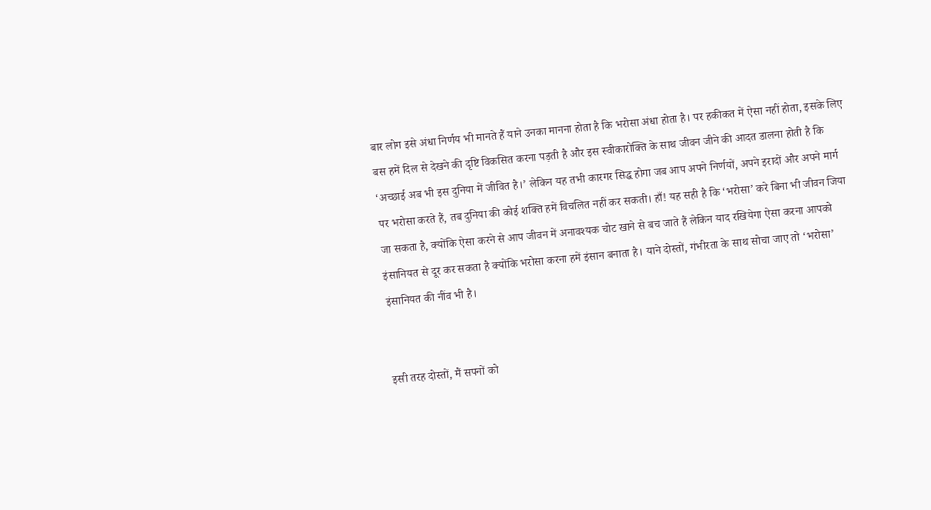बार लोग इसे अंधा निर्णय भी मानते हैं याने उनका मानना होता है कि भरोसा अंधा होता है। पर हकीकत में ऐसा नहीं होता, इसके लिए बस हमें दिल से देखने की दृष्टि विकसित करना पड़ती है और इस स्वीकारोक्ति के साथ जीवन जीने की आदत डालना होती है कि ‘अच्छाई अब भी इस दुनिया में जीवित है।’ लेकिन यह तभी कारगर सिद्ध होगा जब आप अपने निर्णयों, अपने इरादों और अपने मार्ग पर भरोसा करते हैं, तब दुनिया की कोई शक्ति हमें विचलित नहीं कर सकती। हाँ! यह सही है कि ‘भरोसा’ करे बिना भी जीवन जिया जा सकता है, क्योंकि ऐसा करने से आप जीवन में अनावश्यक चोट खाने से बच जाते हैं लेकिन याद रखियेगा ऐसा करना आपको इंसानियत से दूर कर सकता है क्योंकि भरोसा करना हमें इंसान बनाता है। याने दोस्तों, गंभीरता के साथ सोचा जाए तो ‘भरोसा’ इंसानियत की नींव भी है।


इसी तरह दोस्तों, मैं सपनों को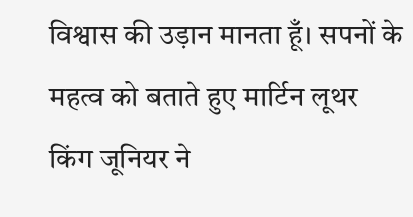विश्वास की उड़ान मानता हूँ। सपनों के महत्व को बताते हुए मार्टिन लूथर किंग जूनियर ने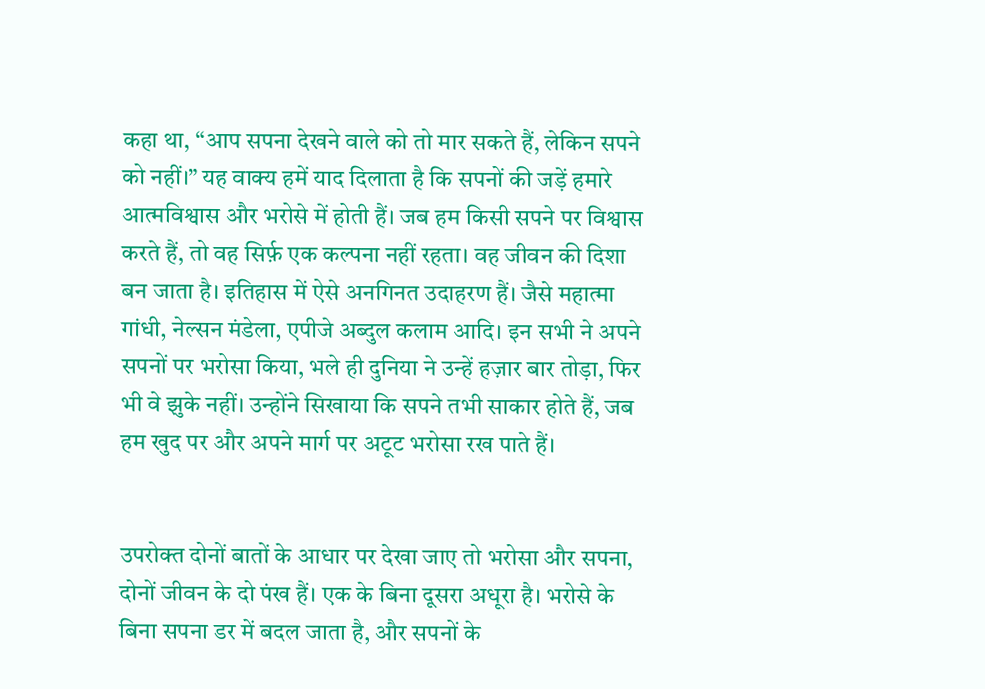कहा था, “आप सपना देखने वाले को तो मार सकते हैं, लेकिन सपने को नहीं।” यह वाक्य हमें याद दिलाता है कि सपनों की जड़ें हमारे आत्मविश्वास और भरोसे में होती हैं। जब हम किसी सपने पर विश्वास करते हैं, तो वह सिर्फ़ एक कल्पना नहीं रहता। वह जीवन की दिशा बन जाता है। इतिहास में ऐसे अनगिनत उदाहरण हैं। जैसे महात्मा गांधी, नेल्सन मंडेला, एपीजे अब्दुल कलाम आदि। इन सभी ने अपने सपनों पर भरोसा किया, भले ही दुनिया ने उन्हें हज़ार बार तोड़ा, फिर भी वे झुके नहीं। उन्होंने सिखाया कि सपने तभी साकार होते हैं, जब हम खुद पर और अपने मार्ग पर अटूट भरोसा रख पाते हैं।


उपरोक्त दोनों बातों के आधार पर देखा जाए तो भरोसा और सपना, दोनों जीवन के दो पंख हैं। एक के बिना दूसरा अधूरा है। भरोसे के बिना सपना डर में बदल जाता है, और सपनों के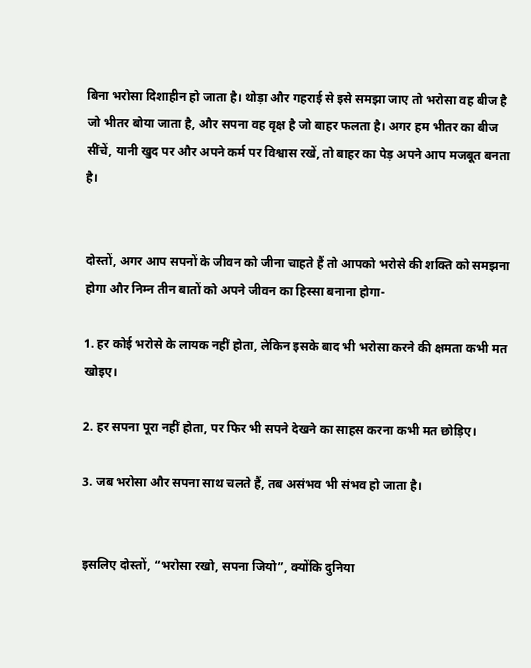बिना भरोसा दिशाहीन हो जाता है। थोड़ा और गहराई से इसे समझा जाए तो भरोसा वह बीज है जो भीतर बोया जाता है, और सपना वह वृक्ष है जो बाहर फलता है। अगर हम भीतर का बीज सींचें, यानी खुद पर और अपने कर्म पर विश्वास रखें, तो बाहर का पेड़ अपने आप मजबूत बनता है।


दोस्तों, अगर आप सपनों के जीवन को जीना चाहते हैं तो आपको भरोसे की शक्ति को समझना होगा और निम्न तीन बातों को अपने जीवन का हिस्सा बनाना होगा-

1. हर कोई भरोसे के लायक नहीं होता, लेकिन इसके बाद भी भरोसा करने की क्षमता कभी मत खोइए।

2. हर सपना पूरा नहीं होता, पर फिर भी सपने देखने का साहस करना कभी मत छोड़िए।

3. जब भरोसा और सपना साथ चलते हैं, तब असंभव भी संभव हो जाता है।


इसलिए दोस्तों, “भरोसा रखो, सपना जियो”, क्योंकि दुनिया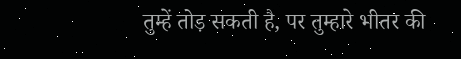तुम्हें तोड़ सकती है, पर तुम्हारे भीतर की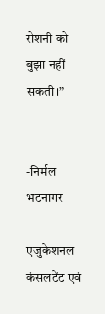रोशनी को बुझा नहीं सकती।”


-निर्मल भटनागर

एजुकेशनल कंसलटेंट एवं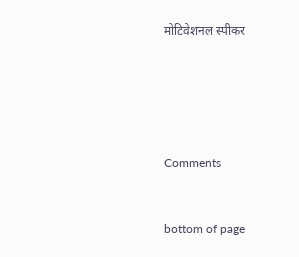मोटिवेशनल स्पीकर





Comments


bottom of page